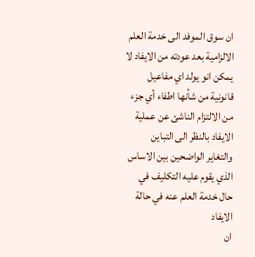ان سوق الموفد الى خدمة العلم الالزامية بعد عودته من الايفاد لا يمكن انو يولد اي مفاعيل قانونية من شأنها اطفاء أي جزء من الالتزام الناشئ عن عملية الايفاد بالنظر الى التباين والتغاير الواضحين بين الاساس الذي يقوم عليه التكليف في حال خدمة العلم عنه في حالة الايفاد
ان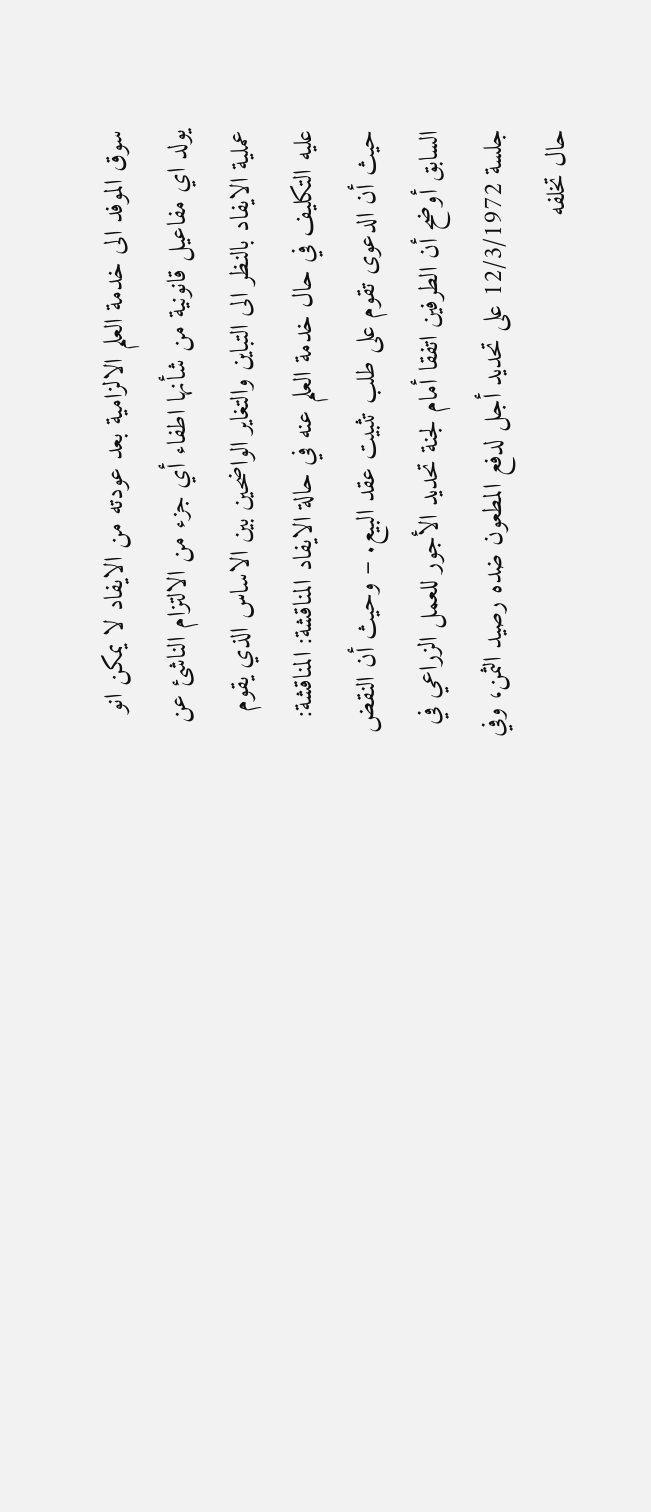سوق الموفد الى خدمة العلم الالزامية بعد عودته من الايفاد لا يمكن انو يولد اي مفاعيل قانونية من شأنها اطفاء أي جزء من الالتزام الناشئ عن عملية الايفاد بالنظر الى التباين والتغاير الواضحين بين الاساس الذي يقوم عليه التكليف في حال خدمة العلم عنه في حالة الايفاد المناقشة: المناقشة: حيث أن الدعوى تقوم على طلب تثبيت عقد البيع. – وحيث أن النقض السابق أوضح أن الطرفين اتفقا أمام لجنة تحديد الأجور للعمل الزراعي في جلسة 12/3/1972 على تحديد أجل لدفع المطعون ضده رصيد الثمن، وفي حال تخلفه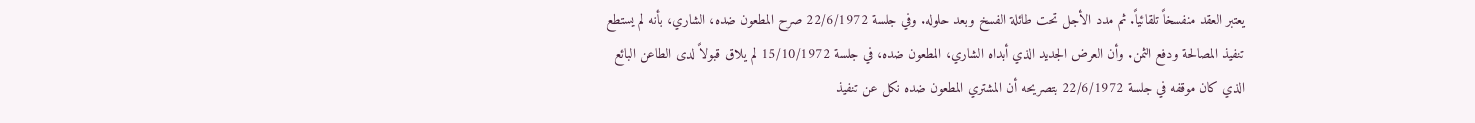يعتبر العقد منفسخاً تلقائياً. ثم مدد الأجل تحت طائلة الفسخ وبعد حلوله. وفي جلسة 22/6/1972 صرح المطعون ضده، الشاري، بأنه لم يستطع تنفيذ المصالحة ودفع الثمن. وأن العرض الجديد الذي أبداه الشاري، المطعون ضده، في جلسة 15/10/1972 لم يلاق قبولاً لدى الطاعن البائع الذي كان موقفه في جلسة 22/6/1972 بتصريحه أن المشتري المطعون ضده نكل عن تنفيذ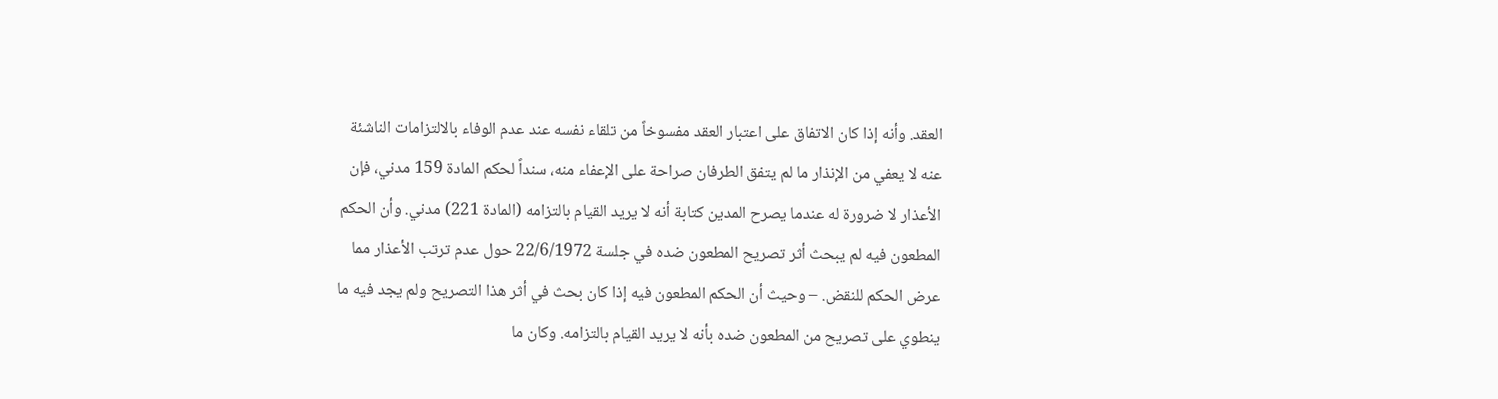العقد. وأنه إذا كان الاتفاق على اعتبار العقد مفسوخاً من تلقاء نفسه عند عدم الوفاء بالالتزامات الناشئة عنه لا يعفي من الإنذار ما لم يتفق الطرفان صراحة على الإعفاء منه، سنداً لحكم المادة 159 مدني، فإن الأعذار لا ضرورة له عندما يصرح المدين كتابة أنه لا يريد القيام بالتزامه (المادة 221) مدني. وأن الحكم المطعون فيه لم يبحث أثر تصريح المطعون ضده في جلسة 22/6/1972 حول عدم ترتب الأعذار مما عرض الحكم للنقض. – وحيث أن الحكم المطعون فيه إذا كان بحث في أثر هذا التصريح ولم يجد فيه ما ينطوي على تصريح من المطعون ضده بأنه لا يريد القيام بالتزامه. وكان ما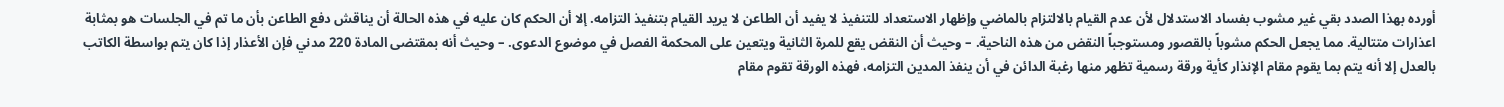أورده بهذا الصدد بقي غير مشوب بفساد الاستدلال لأن عدم القيام بالالتزام بالماضي وإظهار الاستعداد للتنفيذ لا يفيد أن الطاعن لا يريد القيام بتنفيذ التزامه. إلا أن الحكم كان عليه في هذه الحالة أن يناقش دفع الطاعن بأن ما تم في الجلسات هو بمثابة اعذارات متتالية. مما يجعل الحكم مشوباً بالقصور ومستوجباً النقض من هذه الناحية. – وحيث أن النقض يقع للمرة الثانية ويتعين على المحكمة الفصل في موضوع الدعوى. – وحيث أنه بمقتضى المادة 220 مدني فإن الأعذار إذا كان يتم بواسطة الكاتب بالعدل إلا أنه يتم بما يقوم مقام الإنذار كأية ورقة رسمية تظهر منها رغبة الدائن في أن ينفذ المدين التزامه، فهذه الورقة تقوم مقام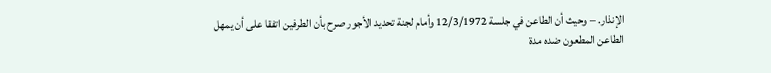الإنذار. – وحيث أن الطاعن في جلسة 12/3/1972 وأمام لجنة تحديد الأجور صرح بأن الطرفين اتفقا على أن يمهل الطاعن المطعون ضده مدة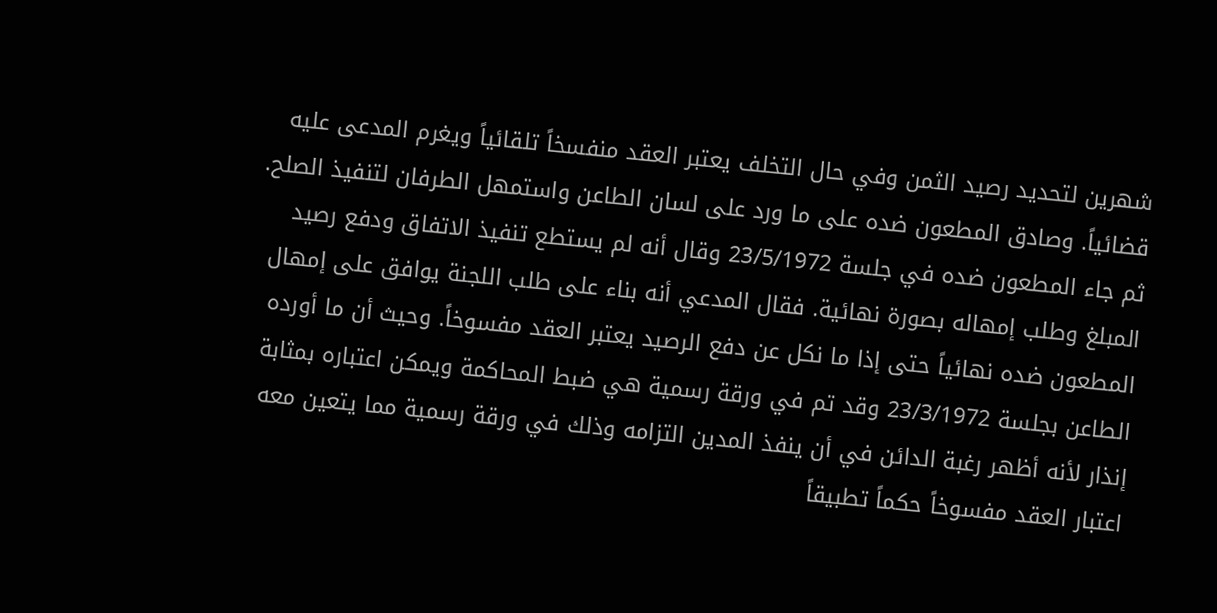شهرين لتحديد رصيد الثمن وفي حال التخلف يعتبر العقد منفسخاً تلقائياً ويغرم المدعى عليه قضائياً. وصادق المطعون ضده على ما ورد على لسان الطاعن واستمهل الطرفان لتنفيذ الصلح. ثم جاء المطعون ضده في جلسة 23/5/1972 وقال أنه لم يستطع تنفيذ الاتفاق ودفع رصيد المبلغ وطلب إمهاله بصورة نهائية. فقال المدعي أنه بناء على طلب اللجنة يوافق على إمهال المطعون ضده نهائياً حتى إذا ما نكل عن دفع الرصيد يعتبر العقد مفسوخاً. وحيث أن ما أورده الطاعن بجلسة 23/3/1972 وقد تم في ورقة رسمية هي ضبط المحاكمة ويمكن اعتباره بمثابة إنذار لأنه أظهر رغبة الدائن في أن ينفذ المدين التزامه وذلك في ورقة رسمية مما يتعين معه اعتبار العقد مفسوخاً حكماً تطبيقاً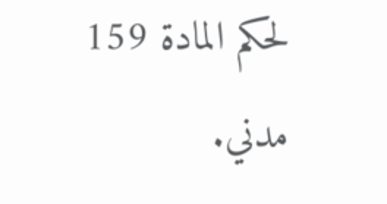لحكم المادة 159 مدني.